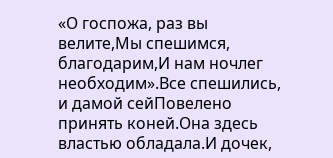«О госпожа, раз вы велите,Мы спешимся, благодарим,И нам ночлег необходим».Все спешились, и дамой сейПовелено принять коней.Она здесь властью обладала.И дочек,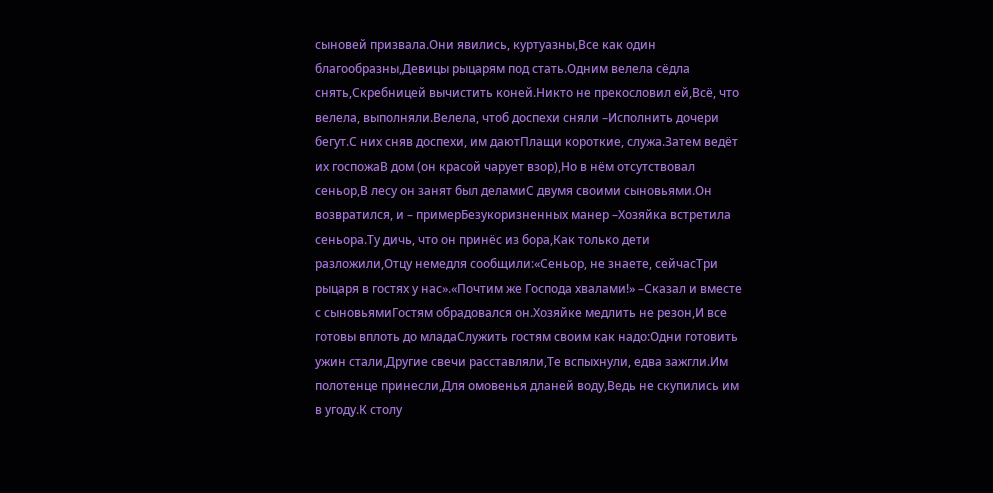сыновей призвала.Они явились, куртуазны,Все как один благообразны,Девицы рыцарям под стать.Одним велела сёдла снять,Скребницей вычистить коней.Никто не прекословил ей,Всё, что велела, выполняли.Велела, чтоб доспехи сняли –Исполнить дочери бегут.С них сняв доспехи, им даютПлащи короткие, служа.Затем ведёт их госпожаВ дом (он красой чарует взор),Но в нём отсутствовал сеньор,В лесу он занят был деламиС двумя своими сыновьями.Он возвратился, и – примерБезукоризненных манер –Хозяйка встретила сеньора.Ту дичь, что он принёс из бора,Как только дети разложили,Отцу немедля сообщили:«Сеньор, не знаете, сейчасТри рыцаря в гостях у нас».«Почтим же Господа хвалами!» –Сказал и вместе с сыновьямиГостям обрадовался он.Хозяйке медлить не резон,И все готовы вплоть до младаСлужить гостям своим как надо:Одни готовить ужин стали,Другие свечи расставляли,Те вспыхнули, едва зажгли.Им полотенце принесли,Для омовенья дланей воду,Ведь не скупились им в угоду.К столу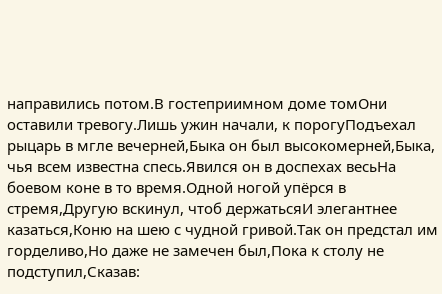направились потом.В гостеприимном доме томОни оставили тревогу.Лишь ужин начали, к порогуПодъехал рыцарь в мгле вечерней,Быка он был высокомерней,Быка, чья всем известна спесь.Явился он в доспехах весьНа боевом коне в то время.Одной ногой упёрся в стремя,Другую вскинул, чтоб держатьсяИ элегантнее казаться,Коню на шею с чудной гривой.Так он предстал им горделиво,Но даже не замечен был,Пока к столу не подступил,Сказав: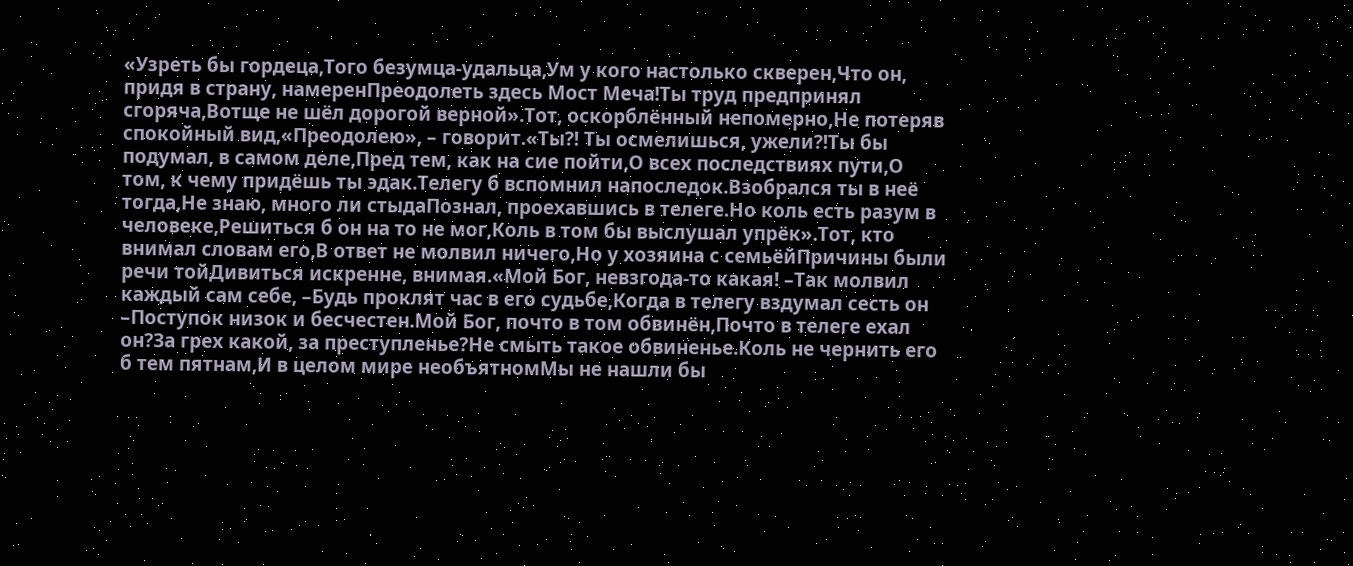«Узреть бы гордеца,Того безумца-удальца,Ум у кого настолько скверен,Что он, придя в страну, намеренПреодолеть здесь Мост Меча!Ты труд предпринял сгоряча,Вотще не шёл дорогой верной».Тот, оскорблённый непомерно,Не потеряв спокойный вид,«Преодолею», – говорит.«Ты?! Ты осмелишься, ужели?!Ты бы подумал, в самом деле,Пред тем, как на сие пойти,О всех последствиях пути,О том, к чему придёшь ты эдак.Телегу б вспомнил напоследок.Взобрался ты в неё тогда,Не знаю, много ли стыдаПознал, проехавшись в телеге.Но коль есть разум в человеке,Решиться б он на то не мог,Коль в том бы выслушал упрёк».Тот, кто внимал словам его,В ответ не молвил ничего,Но у хозяина с семьёйПричины были речи тойДивиться искренне, внимая.«Мой Бог, невзгода-то какая! –Так молвил каждый сам себе, –Будь проклят час в его судьбе,Когда в телегу вздумал сесть он –Поступок низок и бесчестен.Мой Бог, почто в том обвинён,Почто в телеге ехал он?За грех какой, за преступленье?Не смыть такое обвиненье.Коль не чернить его б тем пятнам,И в целом мире необъятномМы не нашли бы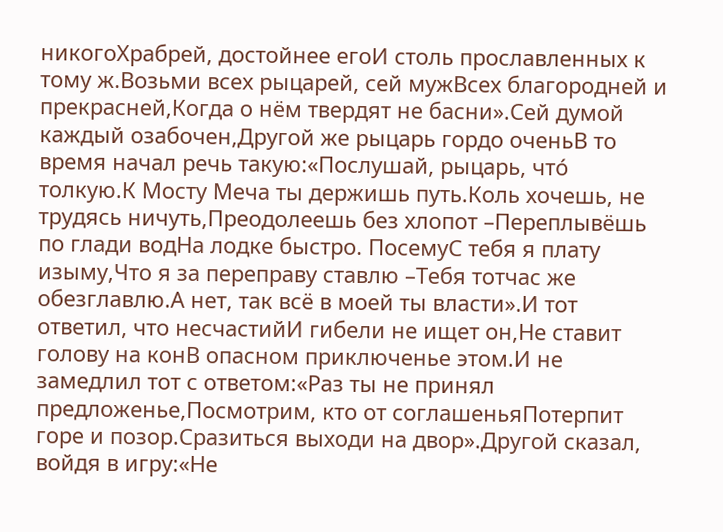никогоХрабрей, достойнее егоИ столь прославленных к тому ж.Возьми всех рыцарей, сей мужВсех благородней и прекрасней,Когда о нём твердят не басни».Сей думой каждый озабочен,Другой же рыцарь гордо оченьВ то время начал речь такую:«Послушай, рыцарь, чтó толкую.К Мосту Меча ты держишь путь.Коль хочешь, не трудясь ничуть,Преодолеешь без хлопот –Переплывёшь по глади водНа лодке быстро. ПосемуС тебя я плату изыму,Что я за переправу ставлю –Тебя тотчас же обезглавлю.А нет, так всё в моей ты власти».И тот ответил, что несчастийИ гибели не ищет он,Не ставит голову на конВ опасном приключенье этом.И не замедлил тот с ответом:«Раз ты не принял предложенье,Посмотрим, кто от соглашеньяПотерпит горе и позор.Сразиться выходи на двор».Другой сказал, войдя в игру:«Не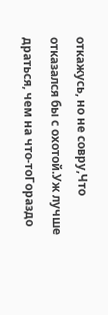откажусь, но не совру,Что отказался бы с охотой.Уж лучше драться, чем на что-тоГораздо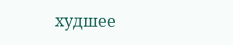худшее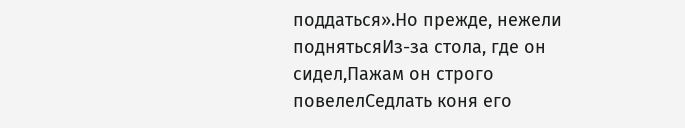поддаться».Но прежде, нежели поднятьсяИз-за стола, где он сидел,Пажам он строго повелелСедлать коня его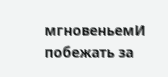мгновеньемИ побежать за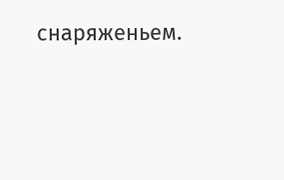снаряженьем.